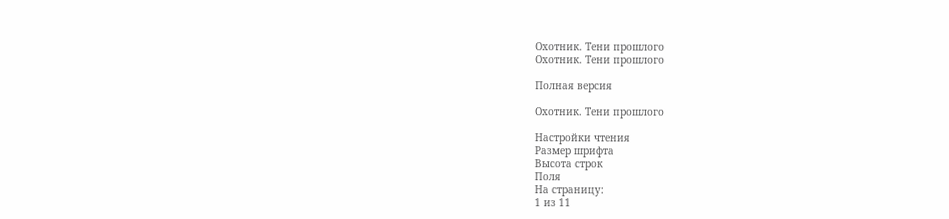Охотник. Тени прошлого
Охотник. Тени прошлого

Полная версия

Охотник. Тени прошлого

Настройки чтения
Размер шрифта
Высота строк
Поля
На страницу:
1 из 11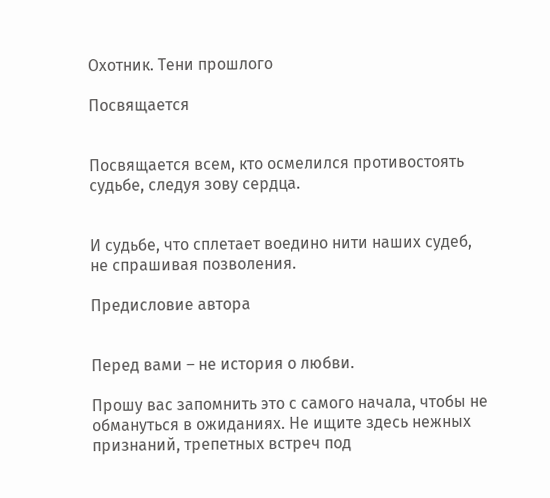Охотник. Тени прошлого

Посвящается


Посвящается всем, кто осмелился противостоять судьбе, следуя зову сердца.


И судьбе, что сплетает воедино нити наших судеб, не спрашивая позволения.

Предисловие автора


Перед вами – не история о любви.

Прошу вас запомнить это с самого начала, чтобы не обмануться в ожиданиях. Не ищите здесь нежных признаний, трепетных встреч под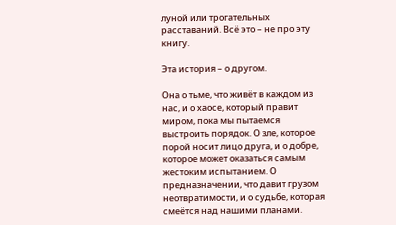луной или трогательных расставаний. Всё это – не про эту книгу.

Эта история – о другом.

Она о тьме, что живёт в каждом из нас, и о хаосе, который правит миром, пока мы пытаемся выстроить порядок. О зле, которое порой носит лицо друга, и о добре, которое может оказаться самым жестоким испытанием. О предназначении, что давит грузом неотвратимости, и о судьбе, которая смеётся над нашими планами.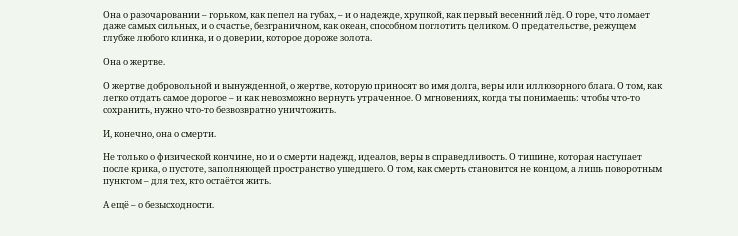Она о разочаровании – горьком, как пепел на губах, – и о надежде, хрупкой, как первый весенний лёд. О горе, что ломает даже самых сильных, и о счастье, безграничном, как океан, способном поглотить целиком. О предательстве, режущем глубже любого клинка, и о доверии, которое дороже золота.

Она о жертве.

О жертве добровольной и вынужденной, о жертве, которую приносят во имя долга, веры или иллюзорного блага. О том, как легко отдать самое дорогое – и как невозможно вернуть утраченное. О мгновениях, когда ты понимаешь: чтобы что-то сохранить, нужно что-то безвозвратно уничтожить.

И, конечно, она о смерти.

Не только о физической кончине, но и о смерти надежд, идеалов, веры в справедливость. О тишине, которая наступает после крика, о пустоте, заполняющей пространство ушедшего. О том, как смерть становится не концом, а лишь поворотным пунктом – для тех, кто остаётся жить.

А ещё – о безысходности.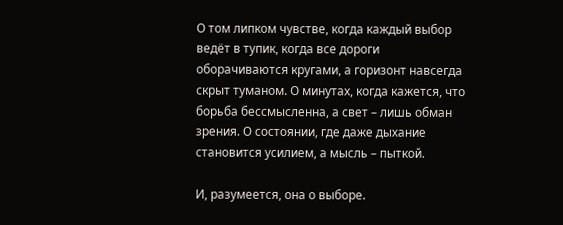О том липком чувстве, когда каждый выбор ведёт в тупик, когда все дороги оборачиваются кругами, а горизонт навсегда скрыт туманом. О минутах, когда кажется, что борьба бессмысленна, а свет – лишь обман зрения. О состоянии, где даже дыхание становится усилием, а мысль – пыткой.

И, разумеется, она о выборе.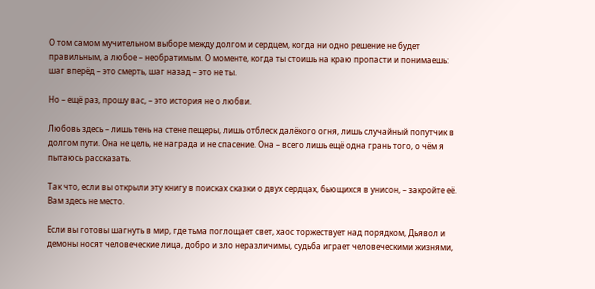О том самом мучительном выборе между долгом и сердцем, когда ни одно решение не будет правильным, а любое – необратимым. О моменте, когда ты стоишь на краю пропасти и понимаешь: шаг вперёд – это смерть, шаг назад – это не ты.

Но – ещё раз, прошу вас, – это история не о любви.

Любовь здесь – лишь тень на стене пещеры, лишь отблеск далёкого огня, лишь случайный попутчик в долгом пути. Она не цель, не награда и не спасение. Она – всего лишь ещё одна грань того, о чём я пытаюсь рассказать.

Так что, если вы открыли эту книгу в поисках сказки о двух сердцах, бьющихся в унисон, – закройте её. Вам здесь не место.

Если вы готовы шагнуть в мир, где тьма поглощает свет, хаос торжествует над порядком, Дьявол и демоны носят человеческие лица, добро и зло неразличимы, судьба играет человеческими жизнями,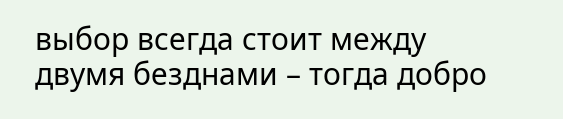выбор всегда стоит между двумя безднами – тогда добро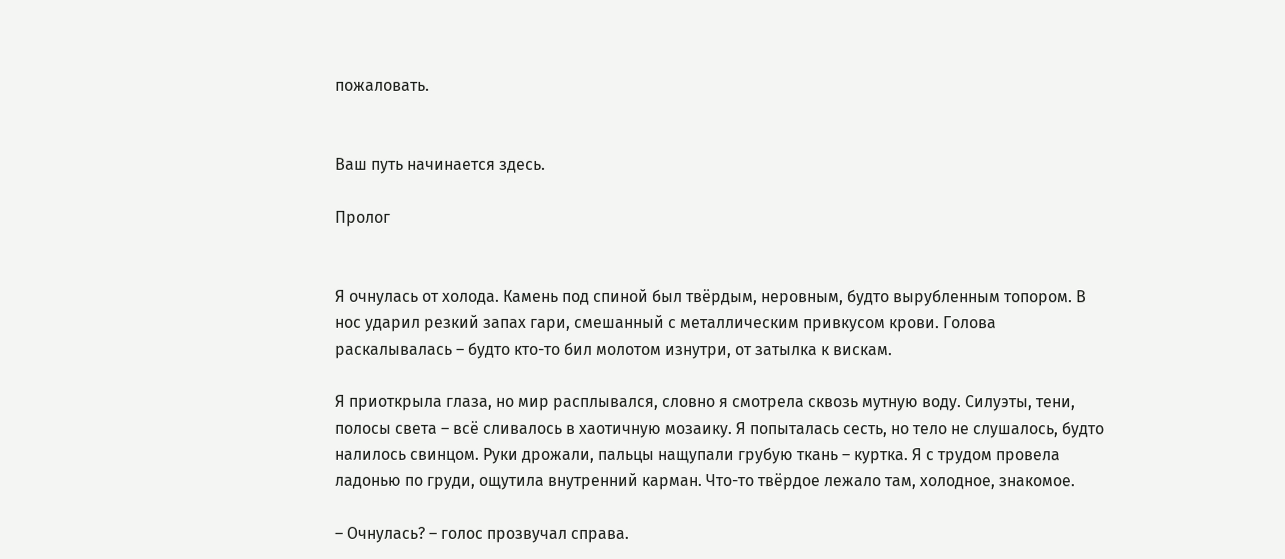пожаловать.


Ваш путь начинается здесь.

Пролог


Я очнулась от холода. Камень под спиной был твёрдым, неровным, будто вырубленным топором. В нос ударил резкий запах гари, смешанный с металлическим привкусом крови. Голова раскалывалась – будто кто-то бил молотом изнутри, от затылка к вискам.

Я приоткрыла глаза, но мир расплывался, словно я смотрела сквозь мутную воду. Силуэты, тени, полосы света – всё сливалось в хаотичную мозаику. Я попыталась сесть, но тело не слушалось, будто налилось свинцом. Руки дрожали, пальцы нащупали грубую ткань – куртка. Я с трудом провела ладонью по груди, ощутила внутренний карман. Что-то твёрдое лежало там, холодное, знакомое.

– Очнулась? – голос прозвучал справа.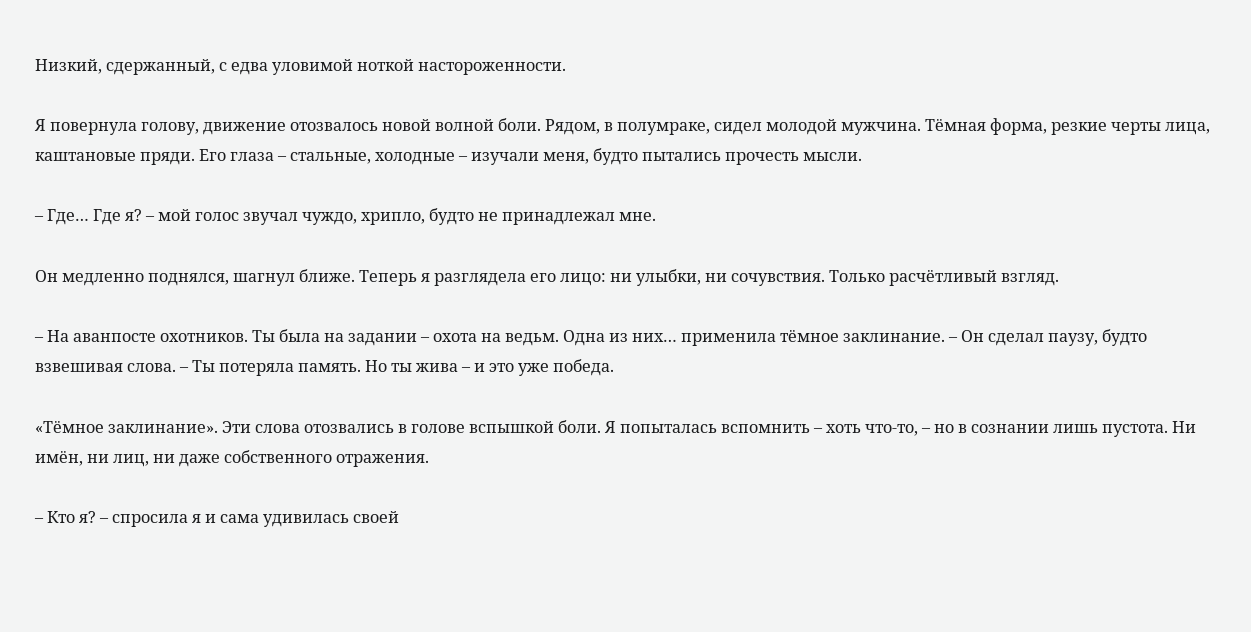Низкий, сдержанный, с едва уловимой ноткой настороженности.

Я повернула голову, движение отозвалось новой волной боли. Рядом, в полумраке, сидел молодой мужчина. Тёмная форма, резкие черты лица, каштановые пряди. Его глаза – стальные, холодные – изучали меня, будто пытались прочесть мысли.

– Где… Где я? – мой голос звучал чуждо, хрипло, будто не принадлежал мне.

Он медленно поднялся, шагнул ближе. Теперь я разглядела его лицо: ни улыбки, ни сочувствия. Только расчётливый взгляд.

– На аванпосте охотников. Ты была на задании – охота на ведьм. Одна из них… применила тёмное заклинание. – Он сделал паузу, будто взвешивая слова. – Ты потеряла память. Но ты жива – и это уже победа.

«Тёмное заклинание». Эти слова отозвались в голове вспышкой боли. Я попыталась вспомнить – хоть что-то, – но в сознании лишь пустота. Ни имён, ни лиц, ни даже собственного отражения.

– Кто я? – спросила я и сама удивилась своей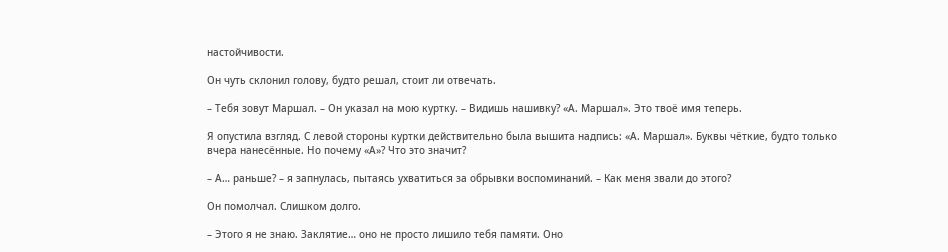настойчивости.

Он чуть склонил голову, будто решал, стоит ли отвечать.

– Тебя зовут Маршал. – Он указал на мою куртку. – Видишь нашивку? «А. Маршал». Это твоё имя теперь.

Я опустила взгляд. С левой стороны куртки действительно была вышита надпись: «А. Маршал». Буквы чёткие, будто только вчера нанесённые. Но почему «А»? Что это значит?

– А… раньше? – я запнулась, пытаясь ухватиться за обрывки воспоминаний. – Как меня звали до этого?

Он помолчал. Слишком долго.

– Этого я не знаю. Заклятие… оно не просто лишило тебя памяти. Оно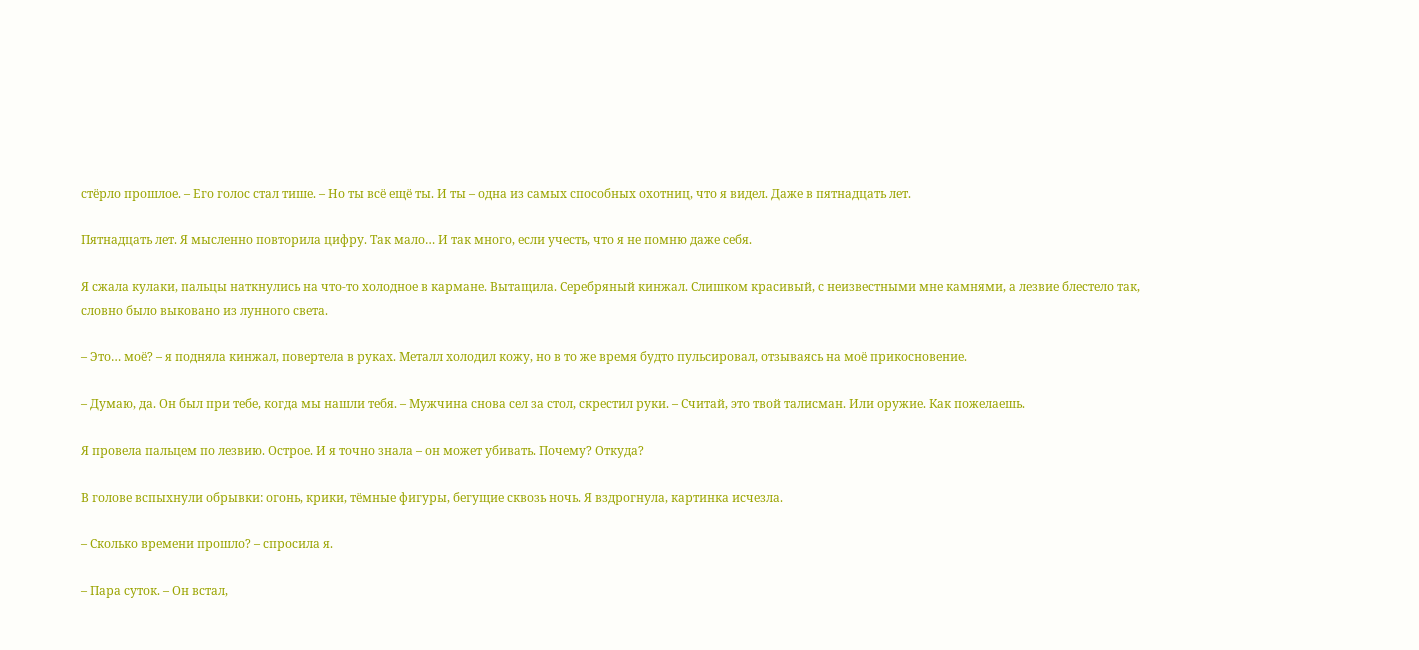стёрло прошлое. – Его голос стал тише. – Но ты всё ещё ты. И ты – одна из самых способных охотниц, что я видел. Даже в пятнадцать лет.

Пятнадцать лет. Я мысленно повторила цифру. Так мало… И так много, если учесть, что я не помню даже себя.

Я сжала кулаки, пальцы наткнулись на что-то холодное в кармане. Вытащила. Серебряный кинжал. Слишком красивый, с неизвестными мне камнями, а лезвие блестело так, словно было выковано из лунного света.

– Это… моё? – я подняла кинжал, повертела в руках. Металл холодил кожу, но в то же время будто пульсировал, отзываясь на моё прикосновение.

– Думаю, да. Он был при тебе, когда мы нашли тебя. – Мужчина снова сел за стол, скрестил руки. – Считай, это твой талисман. Или оружие. Как пожелаешь.

Я провела пальцем по лезвию. Острое. И я точно знала – он может убивать. Почему? Откуда?

В голове вспыхнули обрывки: огонь, крики, тёмные фигуры, бегущие сквозь ночь. Я вздрогнула, картинка исчезла.

– Сколько времени прошло? – спросила я.

– Пара суток. – Он встал,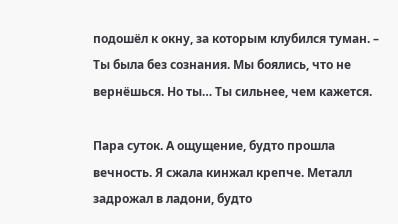подошёл к окну, за которым клубился туман. – Ты была без сознания. Мы боялись, что не вернёшься. Но ты… Ты сильнее, чем кажется.

Пара суток. А ощущение, будто прошла вечность. Я сжала кинжал крепче. Металл задрожал в ладони, будто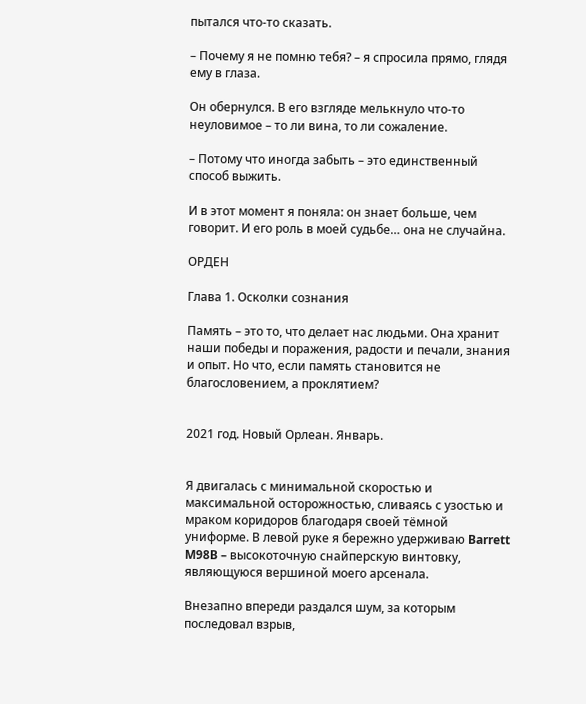пытался что-то сказать.

– Почему я не помню тебя? – я спросила прямо, глядя ему в глаза.

Он обернулся. В его взгляде мелькнуло что-то неуловимое – то ли вина, то ли сожаление.

– Потому что иногда забыть – это единственный способ выжить.

И в этот момент я поняла: он знает больше, чем говорит. И его роль в моей судьбе… она не случайна.

ОРДЕН

Глава 1. Осколки сознания

Память – это то, что делает нас людьми. Она хранит наши победы и поражения, радости и печали, знания и опыт. Но что, если память становится не благословением, а проклятием?


2021 год. Новый Орлеан. Январь.


Я двигалась с минимальной скоростью и максимальной осторожностью, сливаясь с узостью и мраком коридоров благодаря своей тёмной униформе. В левой руке я бережно удерживаю Barrett M98B – высокоточную снайперскую винтовку, являющуюся вершиной моего арсенала.

Внезапно впереди раздался шум, за которым последовал взрыв,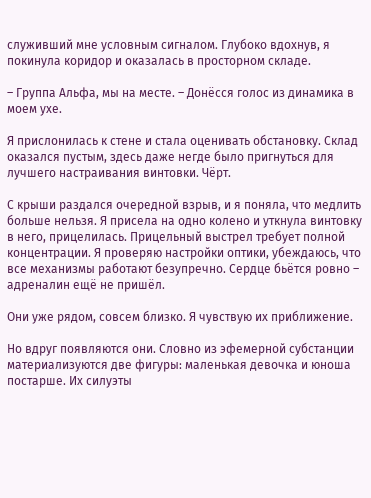служивший мне условным сигналом. Глубоко вдохнув, я покинула коридор и оказалась в просторном складе.

– Группа Альфа, мы на месте. – Донёсся голос из динамика в моем ухе.

Я прислонилась к стене и стала оценивать обстановку. Склад оказался пустым, здесь даже негде было пригнуться для лучшего настраивания винтовки. Чёрт.

С крыши раздался очередной взрыв, и я поняла, что медлить больше нельзя. Я присела на одно колено и уткнула винтовку в него, прицелилась. Прицельный выстрел требует полной концентрации. Я проверяю настройки оптики, убеждаюсь, что все механизмы работают безупречно. Сердце бьётся ровно – адреналин ещё не пришёл.

Они уже рядом, совсем близко. Я чувствую их приближение.

Но вдруг появляются они. Словно из эфемерной субстанции материализуются две фигуры: маленькая девочка и юноша постарше. Их силуэты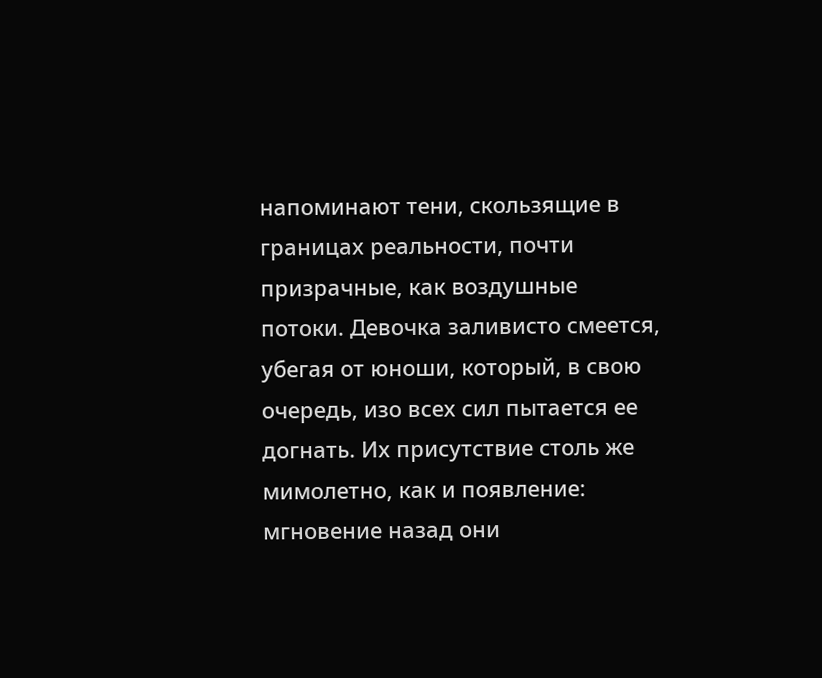напоминают тени, скользящие в границах реальности, почти призрачные, как воздушные потоки. Девочка заливисто смеется, убегая от юноши, который, в свою очередь, изо всех сил пытается ее догнать. Их присутствие столь же мимолетно, как и появление: мгновение назад они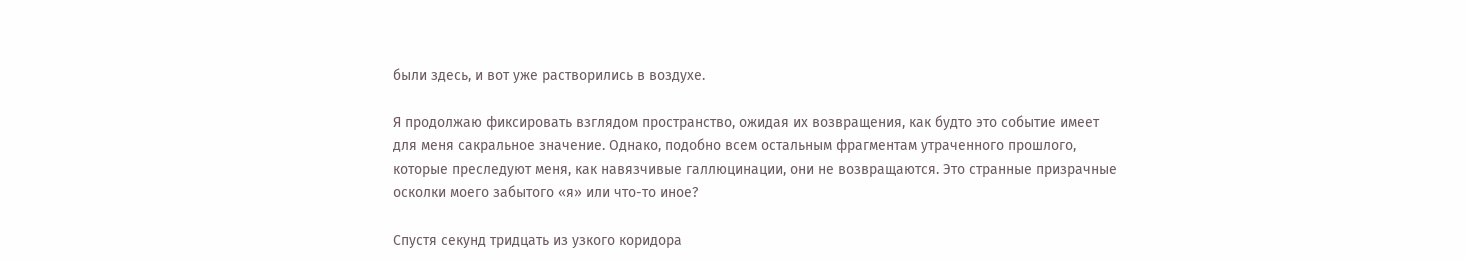были здесь, и вот уже растворились в воздухе.

Я продолжаю фиксировать взглядом пространство, ожидая их возвращения, как будто это событие имеет для меня сакральное значение. Однако, подобно всем остальным фрагментам утраченного прошлого, которые преследуют меня, как навязчивые галлюцинации, они не возвращаются. Это странные призрачные осколки моего забытого «я» или что-то иное?

Спустя секунд тридцать из узкого коридора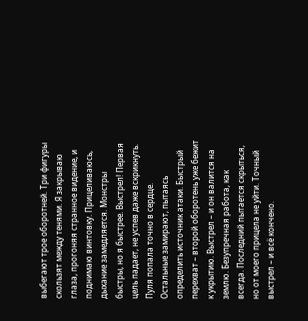выбегают трое оборотней. Три фигуры скользят между тенями. Я закрываю глаза, прогоняя странное видение, и поднимаю винтовку. Прицеливаюсь, дыхание замедляется. Монстры быстры, но я быстрее. Выстрел! Первая цель падает, не успев даже вскрикнуть. Пуля попала точно в сердце. Остальные замирают, пытаясь определить источник атаки. Быстрый перехват – второй оборотень уже бежит к укрытию. Выстрел – и он валится на землю. Безупречная работа, как всегда. Последний пытается скрыться, но от моего прицела не уйти. Точный выстрел – и всё кончено.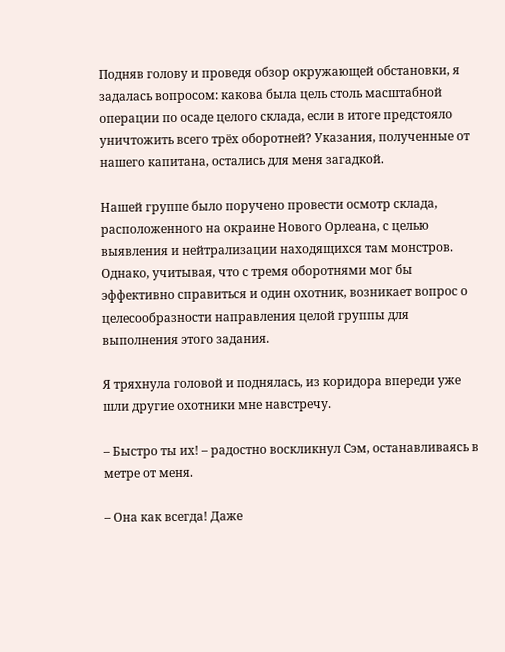Подняв голову и проведя обзор окружающей обстановки, я задалась вопросом: какова была цель столь масштабной операции по осаде целого склада, если в итоге предстояло уничтожить всего трёх оборотней? Указания, полученные от нашего капитана, остались для меня загадкой.

Нашей группе было поручено провести осмотр склада, расположенного на окраине Нового Орлеана, с целью выявления и нейтрализации находящихся там монстров. Однако, учитывая, что с тремя оборотнями мог бы эффективно справиться и один охотник, возникает вопрос о целесообразности направления целой группы для выполнения этого задания.

Я тряхнула головой и поднялась, из коридора впереди уже шли другие охотники мне навстречу.

– Быстро ты их! – радостно воскликнул Сэм, останавливаясь в метре от меня.

– Она как всегда! Даже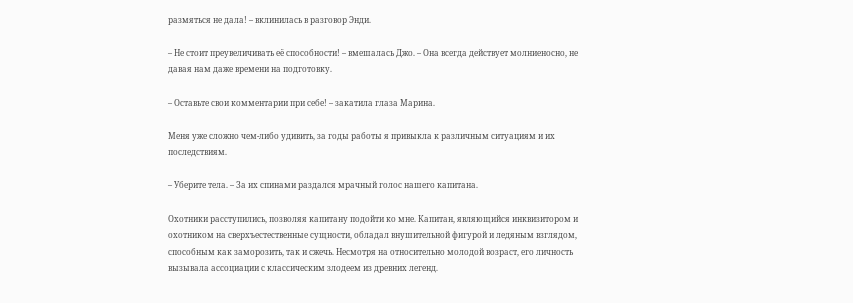размяться не дала! – вклинилась в разговор Энди.

– Не стоит преувеличивать её способности! – вмешалась Джо. – Она всегда действует молниеносно, не давая нам даже времени на подготовку.

– Оставьте свои комментарии при себе! – закатила глаза Марина.

Меня уже сложно чем-либо удивить, за годы работы я привыкла к различным ситуациям и их последствиям.

– Уберите тела. – За их спинами раздался мрачный голос нашего капитана.

Охотники расступились, позволяя капитану подойти ко мне. Капитан, являющийся инквизитором и охотником на сверхъестественные сущности, обладал внушительной фигурой и ледяным взглядом, способным как заморозить, так и сжечь. Несмотря на относительно молодой возраст, его личность вызывала ассоциации с классическим злодеем из древних легенд.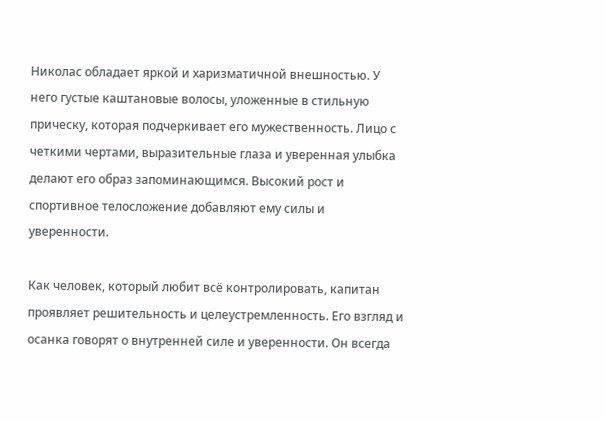Николас обладает яркой и харизматичной внешностью. У него густые каштановые волосы, уложенные в стильную прическу, которая подчеркивает его мужественность. Лицо с четкими чертами, выразительные глаза и уверенная улыбка делают его образ запоминающимся. Высокий рост и спортивное телосложение добавляют ему силы и уверенности.

Как человек, который любит всё контролировать, капитан проявляет решительность и целеустремленность. Его взгляд и осанка говорят о внутренней силе и уверенности. Он всегда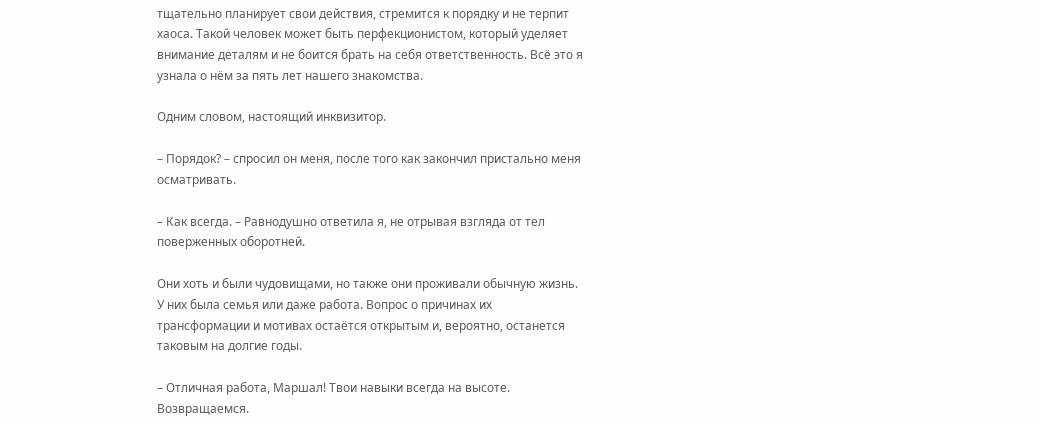тщательно планирует свои действия, стремится к порядку и не терпит хаоса. Такой человек может быть перфекционистом, который уделяет внимание деталям и не боится брать на себя ответственность. Всё это я узнала о нём за пять лет нашего знакомства.

Одним словом, настоящий инквизитор.

– Порядок? – спросил он меня, после того как закончил пристально меня осматривать.

– Как всегда. – Равнодушно ответила я, не отрывая взгляда от тел поверженных оборотней.

Они хоть и были чудовищами, но также они проживали обычную жизнь. У них была семья или даже работа. Вопрос о причинах их трансформации и мотивах остаётся открытым и, вероятно, останется таковым на долгие годы.

– Отличная работа, Маршал! Твои навыки всегда на высоте. Возвращаемся.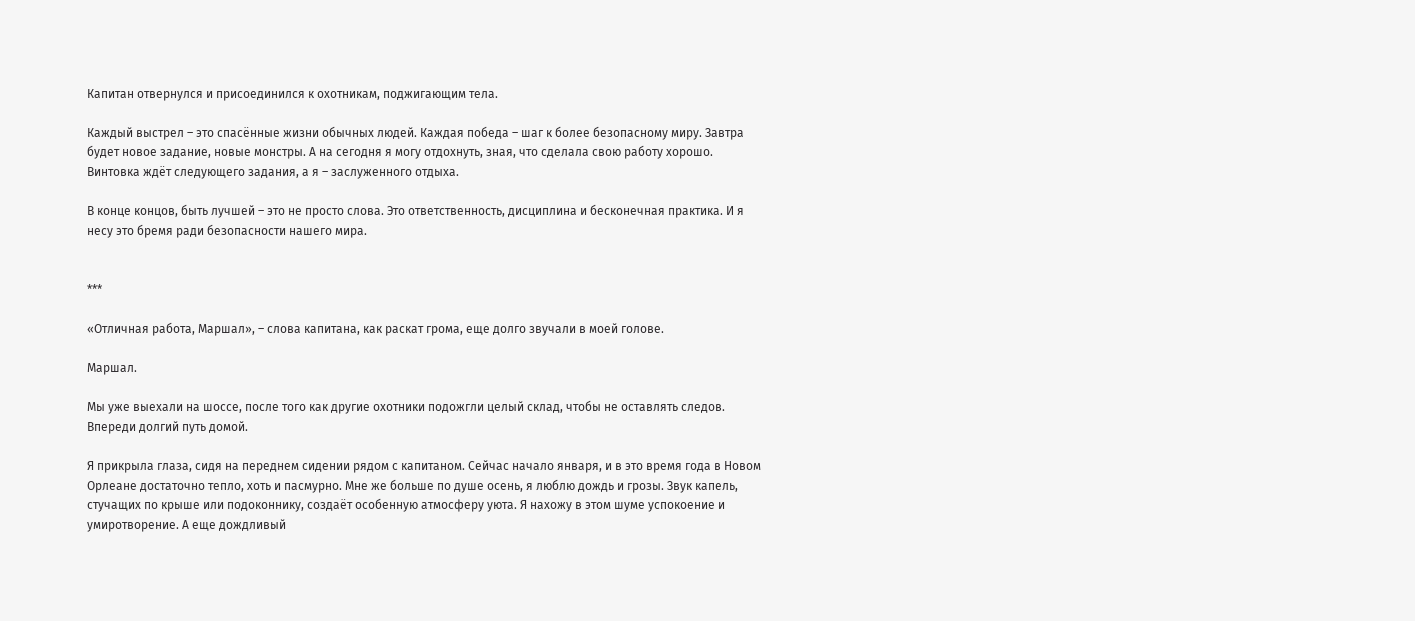Капитан отвернулся и присоединился к охотникам, поджигающим тела.

Каждый выстрел – это спасённые жизни обычных людей. Каждая победа – шаг к более безопасному миру. Завтра будет новое задание, новые монстры. А на сегодня я могу отдохнуть, зная, что сделала свою работу хорошо. Винтовка ждёт следующего задания, а я – заслуженного отдыха.

В конце концов, быть лучшей – это не просто слова. Это ответственность, дисциплина и бесконечная практика. И я несу это бремя ради безопасности нашего мира.


***

«Отличная работа, Маршал», – слова капитана, как раскат грома, еще долго звучали в моей голове.

Маршал.

Мы уже выехали на шоссе, после того как другие охотники подожгли целый склад, чтобы не оставлять следов. Впереди долгий путь домой.

Я прикрыла глаза, сидя на переднем сидении рядом с капитаном. Сейчас начало января, и в это время года в Новом Орлеане достаточно тепло, хоть и пасмурно. Мне же больше по душе осень, я люблю дождь и грозы. Звук капель, стучащих по крыше или подоконнику, создаёт особенную атмосферу уюта. Я нахожу в этом шуме успокоение и умиротворение. А еще дождливый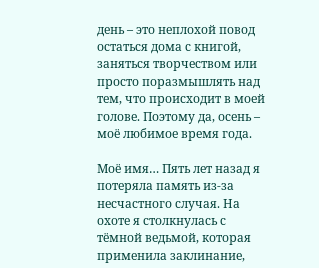день – это неплохой повод остаться дома с книгой, заняться творчеством или просто поразмышлять над тем, что происходит в моей голове. Поэтому да, осень – моё любимое время года.

Моё имя… Пять лет назад я потеряла память из-за несчастного случая. На охоте я столкнулась с тёмной ведьмой, которая применила заклинание,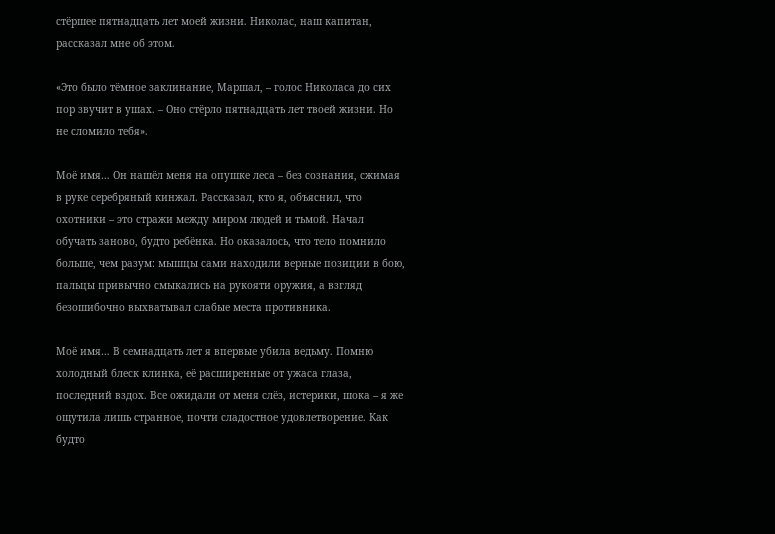стёршее пятнадцать лет моей жизни. Николас, наш капитан, рассказал мне об этом.

«Это было тёмное заклинание, Маршал, – голос Николаса до сих пор звучит в ушах. – Оно стёрло пятнадцать лет твоей жизни. Но не сломило тебя».

Моё имя… Он нашёл меня на опушке леса – без сознания, сжимая в руке серебряный кинжал. Рассказал, кто я, объяснил, что охотники – это стражи между миром людей и тьмой. Начал обучать заново, будто ребёнка. Но оказалось, что тело помнило больше, чем разум: мышцы сами находили верные позиции в бою, пальцы привычно смыкались на рукояти оружия, а взгляд безошибочно выхватывал слабые места противника.

Моё имя… В семнадцать лет я впервые убила ведьму. Помню холодный блеск клинка, её расширенные от ужаса глаза, последний вздох. Все ожидали от меня слёз, истерики, шока – я же ощутила лишь странное, почти сладостное удовлетворение. Как будто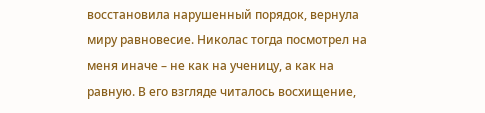восстановила нарушенный порядок, вернула миру равновесие. Николас тогда посмотрел на меня иначе – не как на ученицу, а как на равную. В его взгляде читалось восхищение,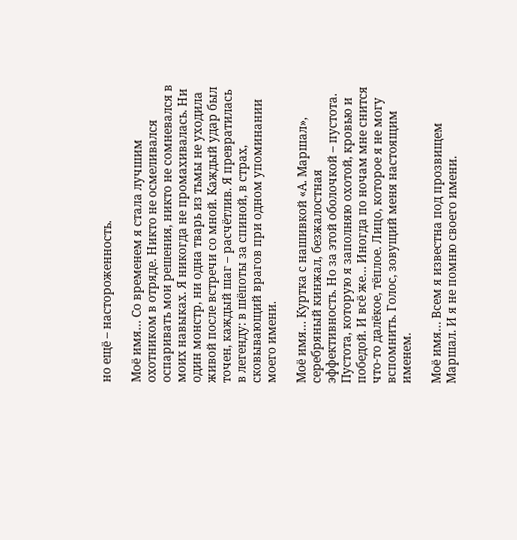но ещё – настороженность.

Моё имя… Со временем я стала лучшим охотником в отряде. Никто не осмеливался оспаривать мои решения, никто не сомневался в моих навыках. Я никогда не промахивалась. Ни один монстр, ни одна тварь из тьмы не уходила живой после встречи со мной. Каждый удар был точен, каждый шаг – расчётлив. Я превратилась в легенду: в шёпоты за спиной, в страх, сковывающий врагов при одном упоминании моего имени.

Моё имя… Куртка с нашивкой «А. Маршал», серебряный кинжал, безжалостная эффективность. Но за этой оболочкой – пустота. Пустота, которую я заполняю охотой, кровью и победой. И всё же… Иногда по ночам мне снится что-то далёкое, тёплое. Лицо, которое я не могу вспомнить. Голос, зовущий меня настоящим именем.

Моё имя… Всем я известна под прозвищем Маршал. И я не помню своего имени.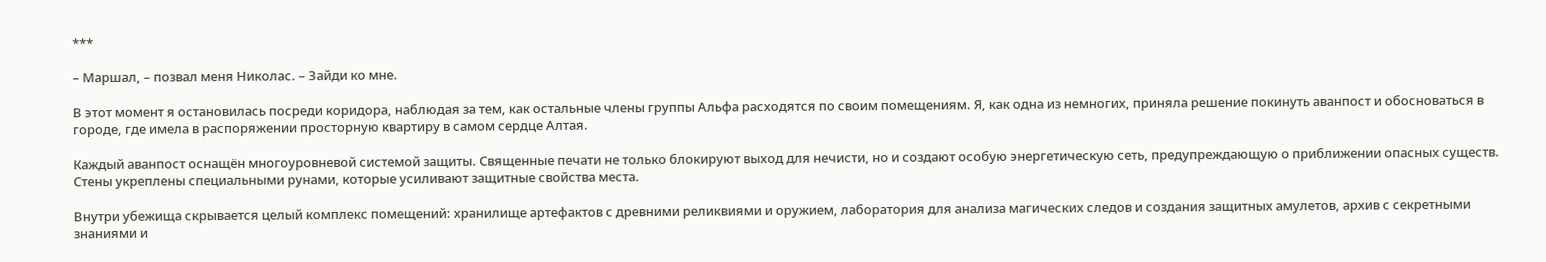***

– Маршал, – позвал меня Николас. – Зайди ко мне.

В этот момент я остановилась посреди коридора, наблюдая за тем, как остальные члены группы Альфа расходятся по своим помещениям. Я, как одна из немногих, приняла решение покинуть аванпост и обосноваться в городе, где имела в распоряжении просторную квартиру в самом сердце Алтая.

Каждый аванпост оснащён многоуровневой системой защиты. Священные печати не только блокируют выход для нечисти, но и создают особую энергетическую сеть, предупреждающую о приближении опасных существ. Стены укреплены специальными рунами, которые усиливают защитные свойства места.

Внутри убежища скрывается целый комплекс помещений: хранилище артефактов с древними реликвиями и оружием, лаборатория для анализа магических следов и создания защитных амулетов, архив с секретными знаниями и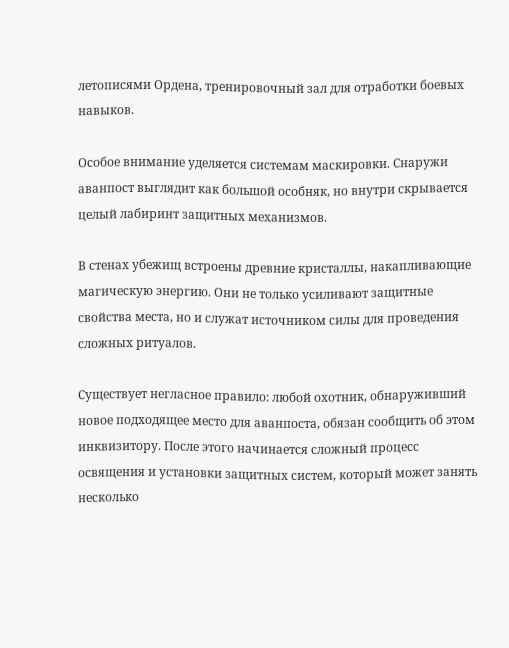летописями Ордена, тренировочный зал для отработки боевых навыков.

Особое внимание уделяется системам маскировки. Снаружи аванпост выглядит как большой особняк, но внутри скрывается целый лабиринт защитных механизмов.

В стенах убежищ встроены древние кристаллы, накапливающие магическую энергию. Они не только усиливают защитные свойства места, но и служат источником силы для проведения сложных ритуалов.

Существует негласное правило: любой охотник, обнаруживший новое подходящее место для аванпоста, обязан сообщить об этом инквизитору. После этого начинается сложный процесс освящения и установки защитных систем, который может занять несколько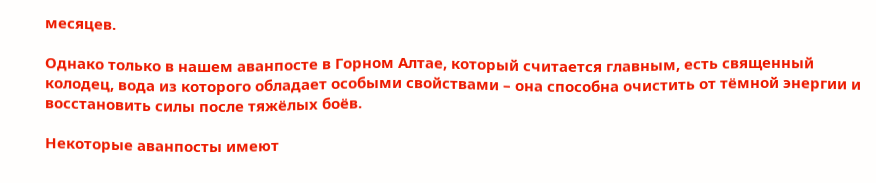месяцев.

Однако только в нашем аванпосте в Горном Алтае, который считается главным, есть священный колодец, вода из которого обладает особыми свойствами – она способна очистить от тёмной энергии и восстановить силы после тяжёлых боёв.

Некоторые аванпосты имеют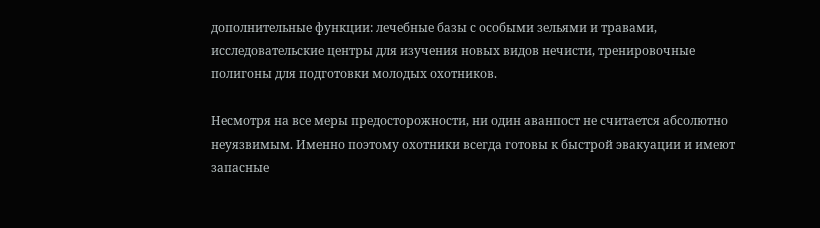дополнительные функции: лечебные базы с особыми зельями и травами, исследовательские центры для изучения новых видов нечисти, тренировочные полигоны для подготовки молодых охотников.

Несмотря на все меры предосторожности, ни один аванпост не считается абсолютно неуязвимым. Именно поэтому охотники всегда готовы к быстрой эвакуации и имеют запасные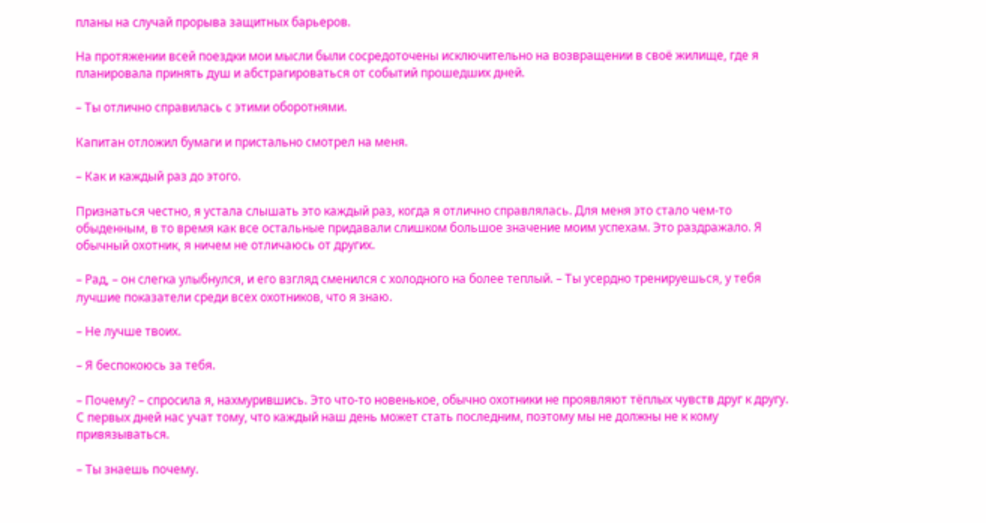планы на случай прорыва защитных барьеров.

На протяжении всей поездки мои мысли были сосредоточены исключительно на возвращении в своё жилище, где я планировала принять душ и абстрагироваться от событий прошедших дней.

– Ты отлично справилась с этими оборотнями.

Капитан отложил бумаги и пристально смотрел на меня.

– Как и каждый раз до этого.

Признаться честно, я устала слышать это каждый раз, когда я отлично справлялась. Для меня это стало чем-то обыденным, в то время как все остальные придавали слишком большое значение моим успехам. Это раздражало. Я обычный охотник, я ничем не отличаюсь от других.

– Рад, – он слегка улыбнулся, и его взгляд сменился с холодного на более теплый. – Ты усердно тренируешься, у тебя лучшие показатели среди всех охотников, что я знаю.

– Не лучше твоих.

– Я беспокоюсь за тебя.

– Почему? – спросила я, нахмурившись. Это что-то новенькое, обычно охотники не проявляют тёплых чувств друг к другу. С первых дней нас учат тому, что каждый наш день может стать последним, поэтому мы не должны не к кому привязываться.

– Ты знаешь почему.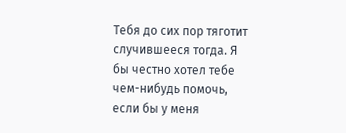Тебя до сих пор тяготит случившееся тогда. Я бы честно хотел тебе чем-нибудь помочь, если бы у меня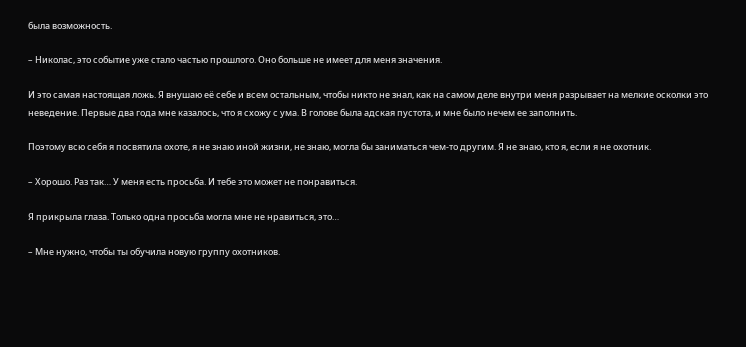была возможность.

– Николас, это событие уже стало частью прошлого. Оно больше не имеет для меня значения.

И это самая настоящая ложь. Я внушаю её себе и всем остальным, чтобы никто не знал, как на самом деле внутри меня разрывает на мелкие осколки это неведение. Первые два года мне казалось, что я схожу с ума. В голове была адская пустота, и мне было нечем ее заполнить.

Поэтому всю себя я посвятила охоте, я не знаю иной жизни, не знаю, могла бы заниматься чем-то другим. Я не знаю, кто я, если я не охотник.

– Хорошо. Раз так… У меня есть просьба. И тебе это может не понравиться.

Я прикрыла глаза. Только одна просьба могла мне не нравиться, это…

– Мне нужно, чтобы ты обучила новую группу охотников.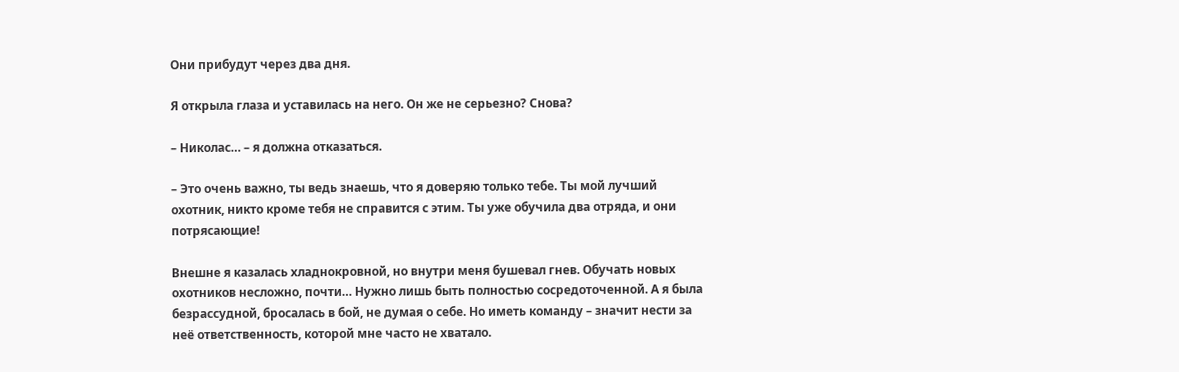Они прибудут через два дня.

Я открыла глаза и уставилась на него. Он же не серьезно? Снова?

– Николас… – я должна отказаться.

– Это очень важно, ты ведь знаешь, что я доверяю только тебе. Ты мой лучший охотник, никто кроме тебя не справится с этим. Ты уже обучила два отряда, и они потрясающие!

Внешне я казалась хладнокровной, но внутри меня бушевал гнев. Обучать новых охотников несложно, почти… Нужно лишь быть полностью сосредоточенной. А я была безрассудной, бросалась в бой, не думая о себе. Но иметь команду – значит нести за неё ответственность, которой мне часто не хватало.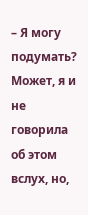– Я могу подумать? Может, я и не говорила об этом вслух, но,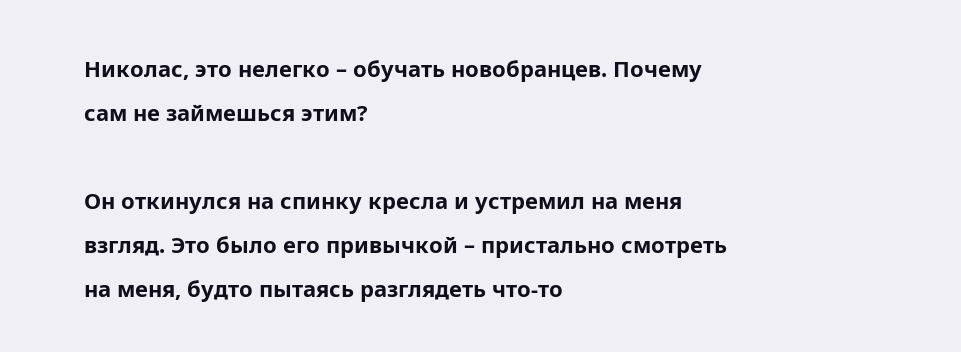Николас, это нелегко – обучать новобранцев. Почему сам не займешься этим?

Он откинулся на спинку кресла и устремил на меня взгляд. Это было его привычкой – пристально смотреть на меня, будто пытаясь разглядеть что-то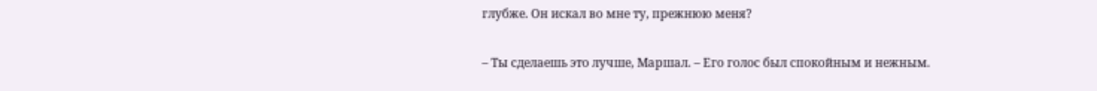глубже. Он искал во мне ту, прежнюю меня?

– Ты сделаешь это лучше, Маршал. – Его голос был спокойным и нежным.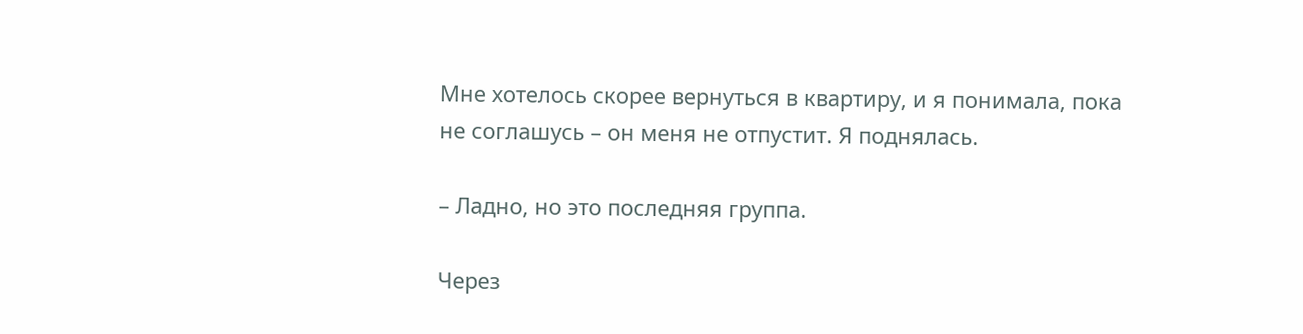Мне хотелось скорее вернуться в квартиру, и я понимала, пока не соглашусь – он меня не отпустит. Я поднялась.

– Ладно, но это последняя группа.

Через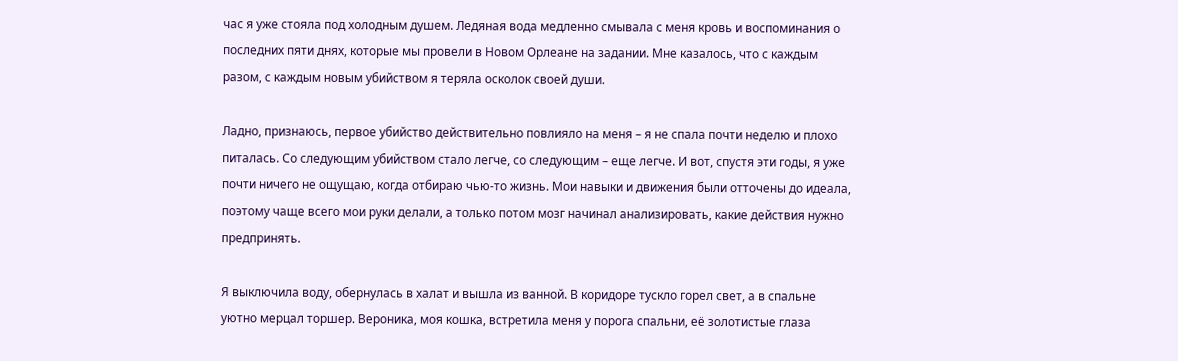час я уже стояла под холодным душем. Ледяная вода медленно смывала с меня кровь и воспоминания о последних пяти днях, которые мы провели в Новом Орлеане на задании. Мне казалось, что с каждым разом, с каждым новым убийством я теряла осколок своей души.

Ладно, признаюсь, первое убийство действительно повлияло на меня – я не спала почти неделю и плохо питалась. Со следующим убийством стало легче, со следующим – еще легче. И вот, спустя эти годы, я уже почти ничего не ощущаю, когда отбираю чью-то жизнь. Мои навыки и движения были отточены до идеала, поэтому чаще всего мои руки делали, а только потом мозг начинал анализировать, какие действия нужно предпринять.

Я выключила воду, обернулась в халат и вышла из ванной. В коридоре тускло горел свет, а в спальне уютно мерцал торшер. Вероника, моя кошка, встретила меня у порога спальни, её золотистые глаза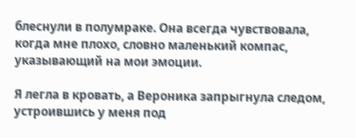блеснули в полумраке. Она всегда чувствовала, когда мне плохо, словно маленький компас, указывающий на мои эмоции.

Я легла в кровать, а Вероника запрыгнула следом, устроившись у меня под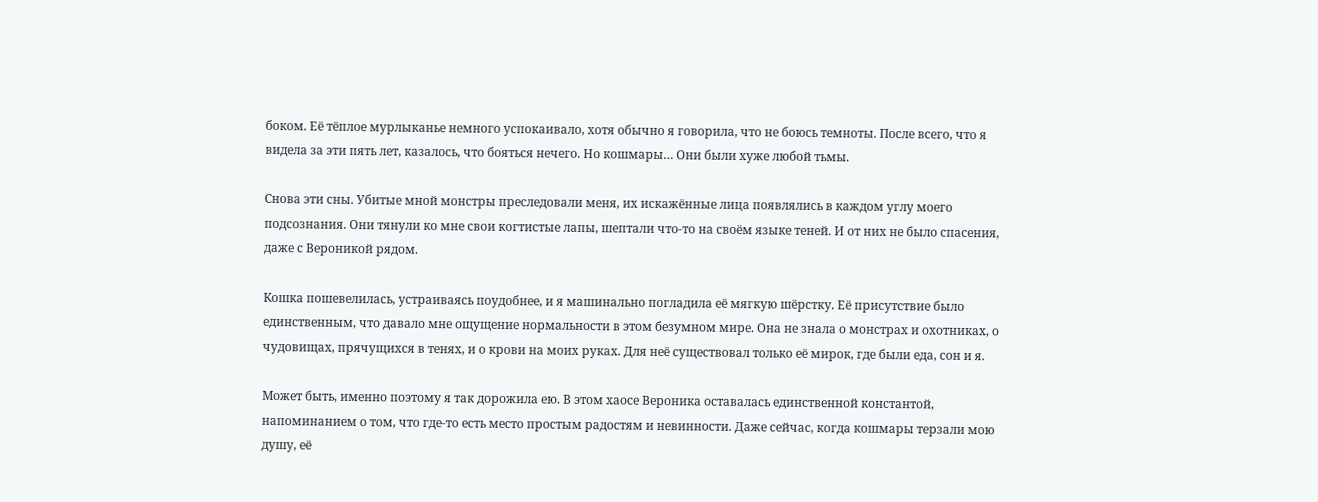боком. Её тёплое мурлыканье немного успокаивало, хотя обычно я говорила, что не боюсь темноты. После всего, что я видела за эти пять лет, казалось, что бояться нечего. Но кошмары… Они были хуже любой тьмы.

Снова эти сны. Убитые мной монстры преследовали меня, их искажённые лица появлялись в каждом углу моего подсознания. Они тянули ко мне свои когтистые лапы, шептали что-то на своём языке теней. И от них не было спасения, даже с Вероникой рядом.

Кошка пошевелилась, устраиваясь поудобнее, и я машинально погладила её мягкую шёрстку. Её присутствие было единственным, что давало мне ощущение нормальности в этом безумном мире. Она не знала о монстрах и охотниках, о чудовищах, прячущихся в тенях, и о крови на моих руках. Для неё существовал только её мирок, где были еда, сон и я.

Может быть, именно поэтому я так дорожила ею. В этом хаосе Вероника оставалась единственной константой, напоминанием о том, что где-то есть место простым радостям и невинности. Даже сейчас, когда кошмары терзали мою душу, её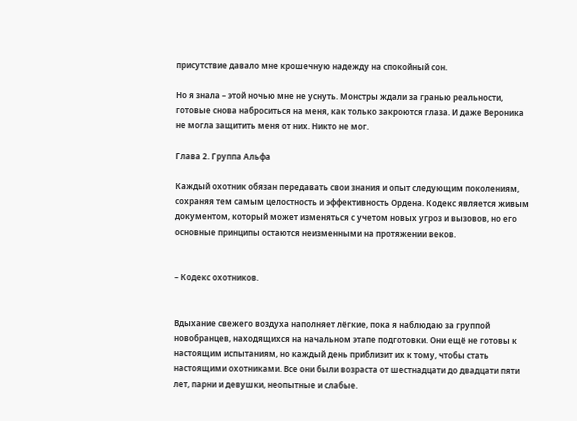присутствие давало мне крошечную надежду на спокойный сон.

Но я знала – этой ночью мне не уснуть. Монстры ждали за гранью реальности, готовые снова наброситься на меня, как только закроются глаза. И даже Вероника не могла защитить меня от них. Никто не мог.

Глава 2. Группа Альфа

Каждый охотник обязан передавать свои знания и опыт следующим поколениям, сохраняя тем самым целостность и эффективность Ордена. Кодекс является живым документом, который может изменяться с учетом новых угроз и вызовов, но его основные принципы остаются неизменными на протяжении веков.


– Кодекс охотников.


Вдыхание свежего воздуха наполняет лёгкие, пока я наблюдаю за группой новобранцев, находящихся на начальном этапе подготовки. Они ещё не готовы к настоящим испытаниям, но каждый день приблизит их к тому, чтобы стать настоящими охотниками. Все они были возраста от шестнадцати до двадцати пяти лет, парни и девушки, неопытные и слабые.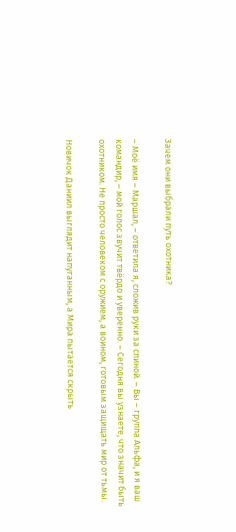Зачем они выбрали путь охотника?

– Моё имя – Маршал, – ответила я, сложив руки за спиной. – Вы – группа Альфа, и я ваш командир, – мой голос звучит твёрдо и уверенно. – Сегодня вы узнаете, что значит быть охотником. Не просто человеком с оружием, а воином, готовым защищать мир от тьмы.

Новичок Даниил выглядит напуганным, а Мира пытается скрыть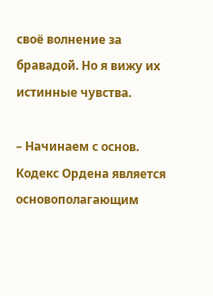своё волнение за бравадой. Но я вижу их истинные чувства.

– Начинаем с основ. Кодекс Ордена является основополагающим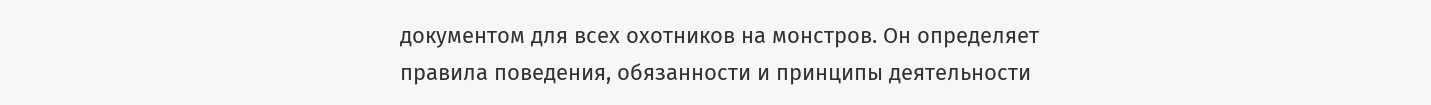документом для всех охотников на монстров. Он определяет правила поведения, обязанности и принципы деятельности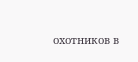охотников в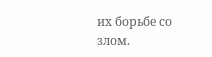их борьбе со злом.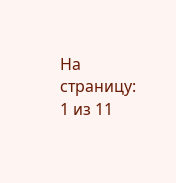На страницу:
1 из 11